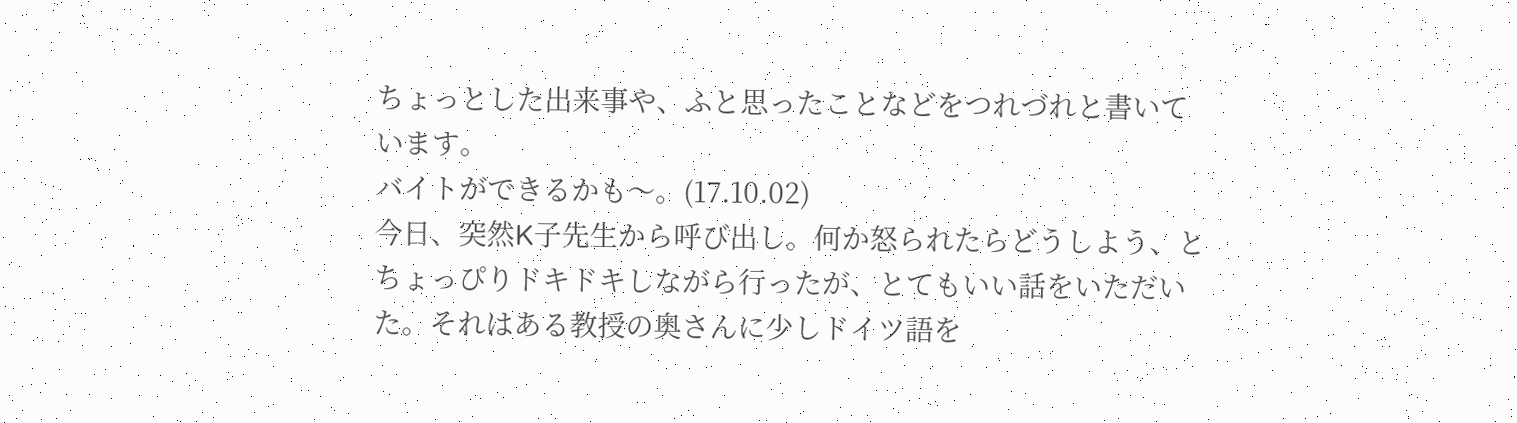ちょっとした出来事や、ふと思ったことなどをつれづれと書いています。
バイトができるかも〜。(17.10.02)
今日、突然K子先生から呼び出し。何か怒られたらどうしよう、とちょっぴりドキドキしながら行ったが、とてもいい話をいただいた。それはある教授の奥さんに少しドイツ語を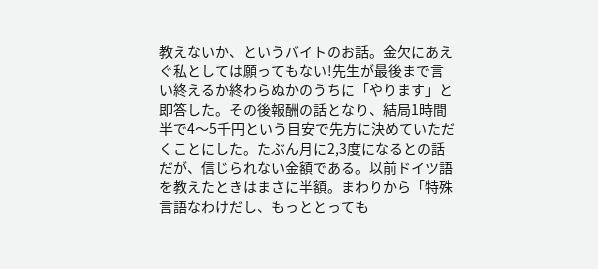教えないか、というバイトのお話。金欠にあえぐ私としては願ってもない!先生が最後まで言い終えるか終わらぬかのうちに「やります」と即答した。その後報酬の話となり、結局1時間半で4〜5千円という目安で先方に決めていただくことにした。たぶん月に2,3度になるとの話だが、信じられない金額である。以前ドイツ語を教えたときはまさに半額。まわりから「特殊言語なわけだし、もっととっても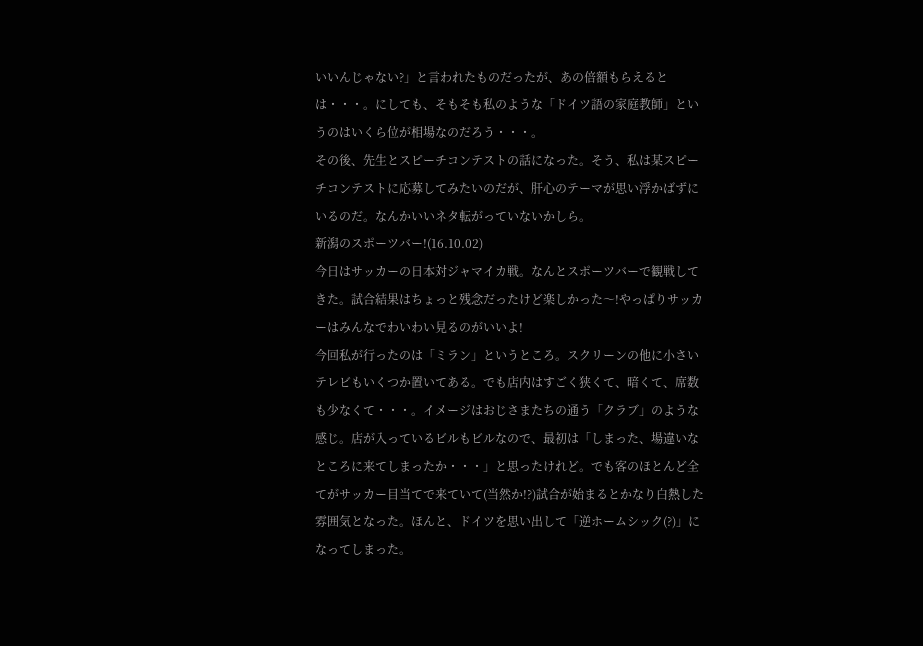いいんじゃない?」と言われたものだったが、あの倍額もらえるとは・・・。にしても、そもそも私のような「ドイツ語の家庭教師」というのはいくら位が相場なのだろう・・・。
その後、先生とスピーチコンテストの話になった。そう、私は某スピーチコンテストに応募してみたいのだが、肝心のテーマが思い浮かばずにいるのだ。なんかいいネタ転がっていないかしら。
新潟のスポーツバー!(16.10.02)
今日はサッカーの日本対ジャマイカ戦。なんとスポーツバーで観戦してきた。試合結果はちょっと残念だったけど楽しかった〜!やっぱりサッカーはみんなでわいわい見るのがいいよ!
今回私が行ったのは「ミラン」というところ。スクリーンの他に小さいテレビもいくつか置いてある。でも店内はすごく狭くて、暗くて、席数も少なくて・・・。イメージはおじさまたちの通う「クラブ」のような感じ。店が入っているビルもビルなので、最初は「しまった、場違いなところに来てしまったか・・・」と思ったけれど。でも客のほとんど全てがサッカー目当てで来ていて(当然か!?)試合が始まるとかなり白熱した雰囲気となった。ほんと、ドイツを思い出して「逆ホームシック(?)」になってしまった。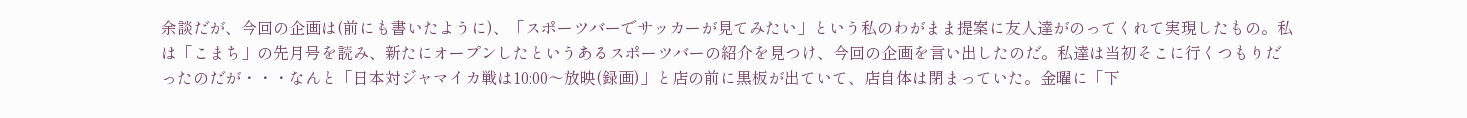余談だが、今回の企画は(前にも書いたように)、「スポーツバーでサッカーが見てみたい」という私のわがまま提案に友人達がのってくれて実現したもの。私は「こまち」の先月号を読み、新たにオープンしたというあるスポーツバーの紹介を見つけ、今回の企画を言い出したのだ。私達は当初そこに行くつもりだったのだが・・・なんと「日本対ジャマイカ戦は10:00〜放映(録画)」と店の前に黒板が出ていて、店自体は閉まっていた。金曜に「下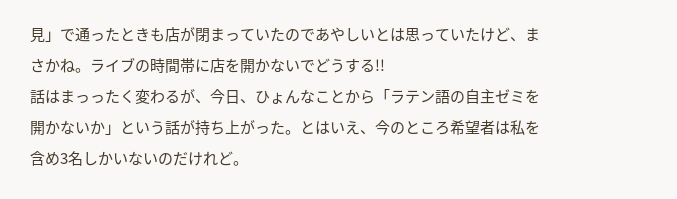見」で通ったときも店が閉まっていたのであやしいとは思っていたけど、まさかね。ライブの時間帯に店を開かないでどうする!!
話はまっったく変わるが、今日、ひょんなことから「ラテン語の自主ゼミを開かないか」という話が持ち上がった。とはいえ、今のところ希望者は私を含め3名しかいないのだけれど。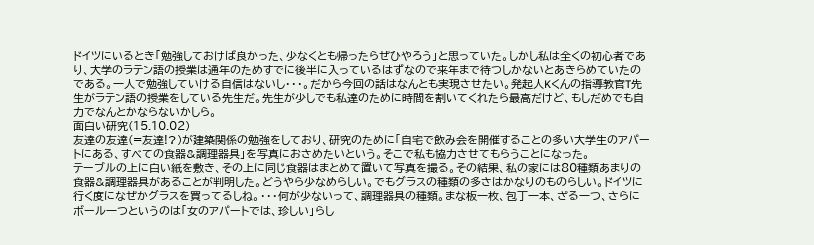ドイツにいるとき「勉強しておけば良かった、少なくとも帰ったらぜひやろう」と思っていた。しかし私は全くの初心者であり、大学のラテン語の授業は通年のためすでに後半に入っているはずなので来年まで待つしかないとあきらめていたのである。一人で勉強していける自信はないし・・・。だから今回の話はなんとも実現させたい。発起人Kくんの指導教官T先生がラテン語の授業をしている先生だ。先生が少しでも私達のために時間を割いてくれたら最高だけど、もしだめでも自力でなんとかならないかしら。
面白い研究(15.10.02)
友達の友達(=友達!?)が建築関係の勉強をしており、研究のために「自宅で飲み会を開催することの多い大学生のアパートにある、すべての食器&調理器具」を写真におさめたいという。そこで私も協力させてもらうことになった。
テーブルの上に白い紙を敷き、その上に同じ食器はまとめて置いて写真を撮る。その結果、私の家には80種類あまりの食器&調理器具があることが判明した。どうやら少なめらしい。でもグラスの種類の多さはかなりのものらしい。ドイツに行く度になぜかグラスを買ってるしね。・・・何が少ないって、調理器具の種類。まな板一枚、包丁一本、ざる一つ、さらにボール一つというのは「女のアパートでは、珍しい」らし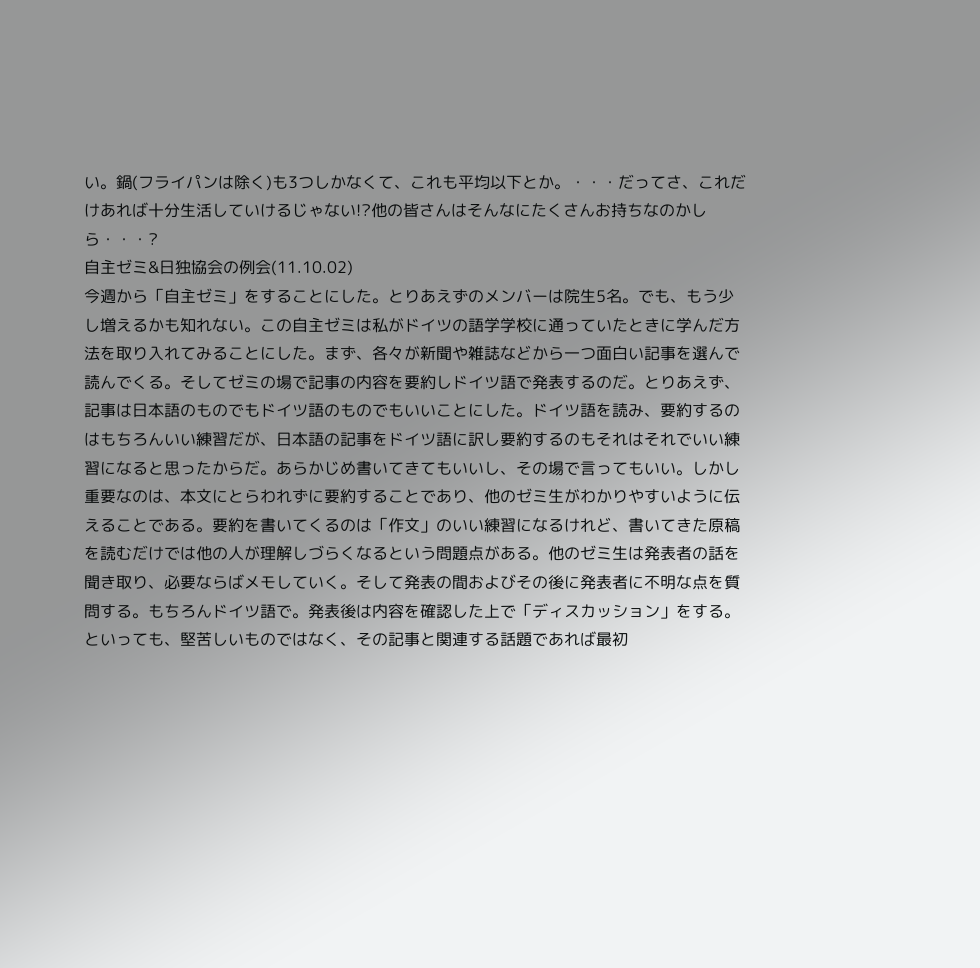い。鍋(フライパンは除く)も3つしかなくて、これも平均以下とか。・・・だってさ、これだけあれば十分生活していけるじゃない!?他の皆さんはそんなにたくさんお持ちなのかしら・・・?
自主ゼミ&日独協会の例会(11.10.02)
今週から「自主ゼミ」をすることにした。とりあえずのメンバーは院生5名。でも、もう少し増えるかも知れない。この自主ゼミは私がドイツの語学学校に通っていたときに学んだ方法を取り入れてみることにした。まず、各々が新聞や雑誌などから一つ面白い記事を選んで読んでくる。そしてゼミの場で記事の内容を要約しドイツ語で発表するのだ。とりあえず、記事は日本語のものでもドイツ語のものでもいいことにした。ドイツ語を読み、要約するのはもちろんいい練習だが、日本語の記事をドイツ語に訳し要約するのもそれはそれでいい練習になると思ったからだ。あらかじめ書いてきてもいいし、その場で言ってもいい。しかし重要なのは、本文にとらわれずに要約することであり、他のゼミ生がわかりやすいように伝えることである。要約を書いてくるのは「作文」のいい練習になるけれど、書いてきた原稿を読むだけでは他の人が理解しづらくなるという問題点がある。他のゼミ生は発表者の話を聞き取り、必要ならばメモしていく。そして発表の間およびその後に発表者に不明な点を質問する。もちろんドイツ語で。発表後は内容を確認した上で「ディスカッション」をする。といっても、堅苦しいものではなく、その記事と関連する話題であれば最初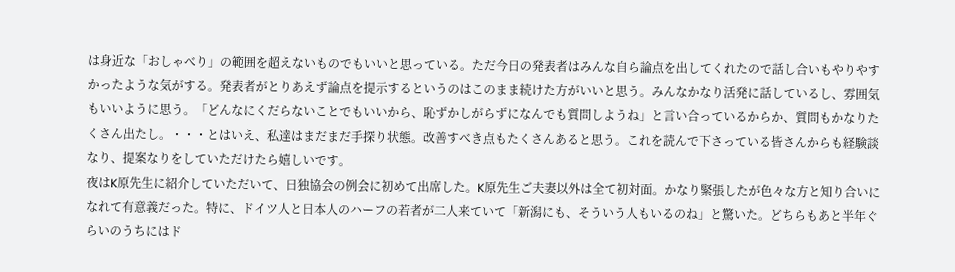は身近な「おしゃべり」の範囲を超えないものでもいいと思っている。ただ今日の発表者はみんな自ら論点を出してくれたので話し合いもやりやすかったような気がする。発表者がとりあえず論点を提示するというのはこのまま続けた方がいいと思う。みんなかなり活発に話しているし、雰囲気もいいように思う。「どんなにくだらないことでもいいから、恥ずかしがらずになんでも質問しようね」と言い合っているからか、質問もかなりたくさん出たし。・・・とはいえ、私達はまだまだ手探り状態。改善すべき点もたくさんあると思う。これを読んで下さっている皆さんからも経験談なり、提案なりをしていただけたら嬉しいです。
夜はK原先生に紹介していただいて、日独協会の例会に初めて出席した。K原先生ご夫妻以外は全て初対面。かなり緊張したが色々な方と知り合いになれて有意義だった。特に、ドイツ人と日本人のハーフの若者が二人来ていて「新潟にも、そういう人もいるのね」と驚いた。どちらもあと半年ぐらいのうちにはド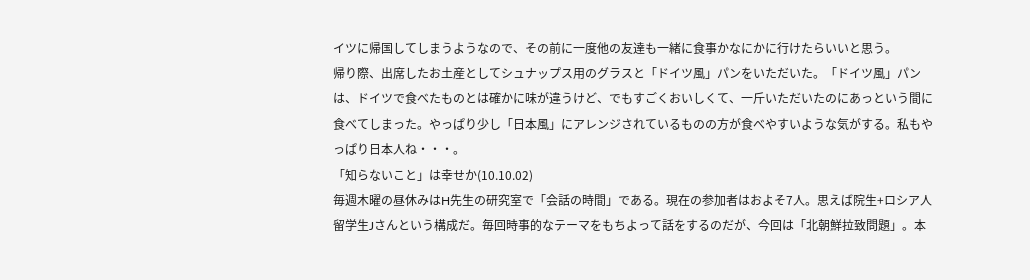イツに帰国してしまうようなので、その前に一度他の友達も一緒に食事かなにかに行けたらいいと思う。
帰り際、出席したお土産としてシュナップス用のグラスと「ドイツ風」パンをいただいた。「ドイツ風」パンは、ドイツで食べたものとは確かに味が違うけど、でもすごくおいしくて、一斤いただいたのにあっという間に食べてしまった。やっぱり少し「日本風」にアレンジされているものの方が食べやすいような気がする。私もやっぱり日本人ね・・・。
「知らないこと」は幸せか(10.10.02)
毎週木曜の昼休みはH先生の研究室で「会話の時間」である。現在の参加者はおよそ7人。思えば院生+ロシア人留学生Jさんという構成だ。毎回時事的なテーマをもちよって話をするのだが、今回は「北朝鮮拉致問題」。本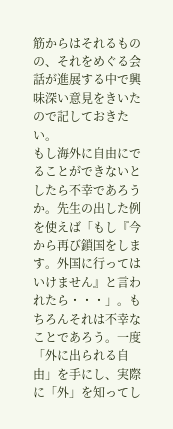筋からはそれるものの、それをめぐる会話が進展する中で興味深い意見をきいたので記しておきたい。
もし海外に自由にでることができないとしたら不幸であろうか。先生の出した例を使えば「もし『今から再び鎖国をします。外国に行ってはいけません』と言われたら・・・」。もちろんそれは不幸なことであろう。一度「外に出られる自由」を手にし、実際に「外」を知ってし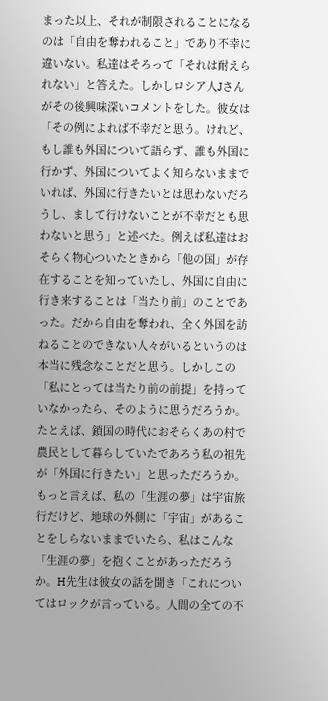まった以上、それが制限されることになるのは「自由を奪われること」であり不幸に違いない。私達はそろって「それは耐えられない」と答えた。しかしロシア人Jさんがその後興味深いコメントをした。彼女は「その例によれば不幸だと思う。けれど、もし誰も外国について語らず、誰も外国に行かず、外国についてよく知らないままでいれば、外国に行きたいとは思わないだろうし、まして行けないことが不幸だとも思わないと思う」と述べた。例えば私達はおそらく物心ついたときから「他の国」が存在することを知っていたし、外国に自由に行き来することは「当たり前」のことであった。だから自由を奪われ、全く外国を訪ねることのできない人々がいるというのは本当に残念なことだと思う。しかしこの「私にとっては当たり前の前提」を持っていなかったら、そのように思うだろうか。たとえば、鎖国の時代におそらくあの村で農民として暮らしていたであろう私の祖先が「外国に行きたい」と思っただろうか。もっと言えば、私の「生涯の夢」は宇宙旅行だけど、地球の外側に「宇宙」があることをしらないままでいたら、私はこんな「生涯の夢」を抱くことがあっただろうか。H先生は彼女の話を聞き「これについてはロックが言っている。人間の全ての不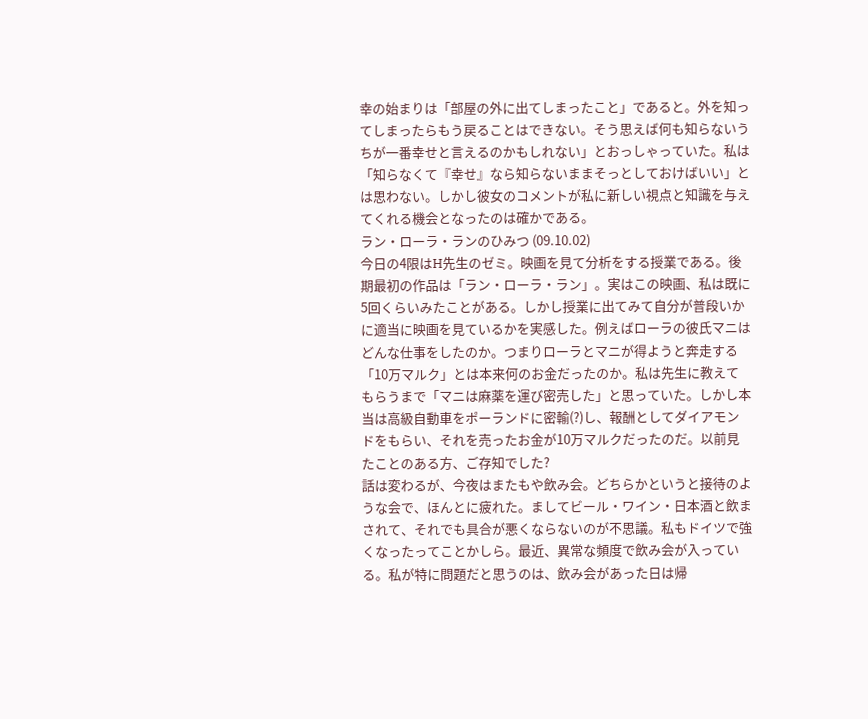幸の始まりは「部屋の外に出てしまったこと」であると。外を知ってしまったらもう戻ることはできない。そう思えば何も知らないうちが一番幸せと言えるのかもしれない」とおっしゃっていた。私は「知らなくて『幸せ』なら知らないままそっとしておけばいい」とは思わない。しかし彼女のコメントが私に新しい視点と知識を与えてくれる機会となったのは確かである。
ラン・ローラ・ランのひみつ (09.10.02)
今日の4限はH先生のゼミ。映画を見て分析をする授業である。後期最初の作品は「ラン・ローラ・ラン」。実はこの映画、私は既に5回くらいみたことがある。しかし授業に出てみて自分が普段いかに適当に映画を見ているかを実感した。例えばローラの彼氏マニはどんな仕事をしたのか。つまりローラとマニが得ようと奔走する「10万マルク」とは本来何のお金だったのか。私は先生に教えてもらうまで「マニは麻薬を運び密売した」と思っていた。しかし本当は高級自動車をポーランドに密輸(?)し、報酬としてダイアモンドをもらい、それを売ったお金が10万マルクだったのだ。以前見たことのある方、ご存知でした?
話は変わるが、今夜はまたもや飲み会。どちらかというと接待のような会で、ほんとに疲れた。ましてビール・ワイン・日本酒と飲まされて、それでも具合が悪くならないのが不思議。私もドイツで強くなったってことかしら。最近、異常な頻度で飲み会が入っている。私が特に問題だと思うのは、飲み会があった日は帰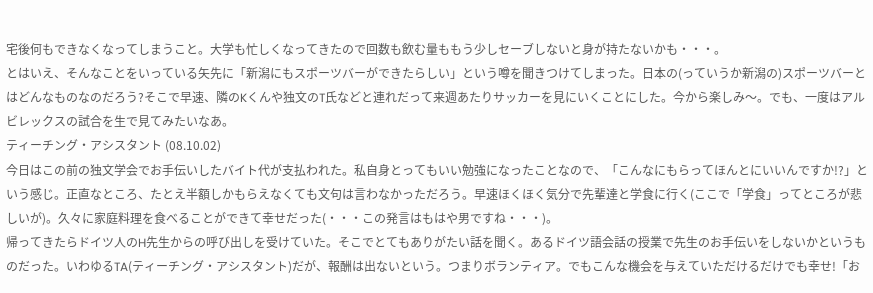宅後何もできなくなってしまうこと。大学も忙しくなってきたので回数も飲む量ももう少しセーブしないと身が持たないかも・・・。
とはいえ、そんなことをいっている矢先に「新潟にもスポーツバーができたらしい」という噂を聞きつけてしまった。日本の(っていうか新潟の)スポーツバーとはどんなものなのだろう?そこで早速、隣のKくんや独文のT氏などと連れだって来週あたりサッカーを見にいくことにした。今から楽しみ〜。でも、一度はアルビレックスの試合を生で見てみたいなあ。
ティーチング・アシスタント (08.10.02)
今日はこの前の独文学会でお手伝いしたバイト代が支払われた。私自身とってもいい勉強になったことなので、「こんなにもらってほんとにいいんですか!?」という感じ。正直なところ、たとえ半額しかもらえなくても文句は言わなかっただろう。早速ほくほく気分で先輩達と学食に行く(ここで「学食」ってところが悲しいが)。久々に家庭料理を食べることができて幸せだった(・・・この発言はもはや男ですね・・・)。
帰ってきたらドイツ人のH先生からの呼び出しを受けていた。そこでとてもありがたい話を聞く。あるドイツ語会話の授業で先生のお手伝いをしないかというものだった。いわゆるTA(ティーチング・アシスタント)だが、報酬は出ないという。つまりボランティア。でもこんな機会を与えていただけるだけでも幸せ!「お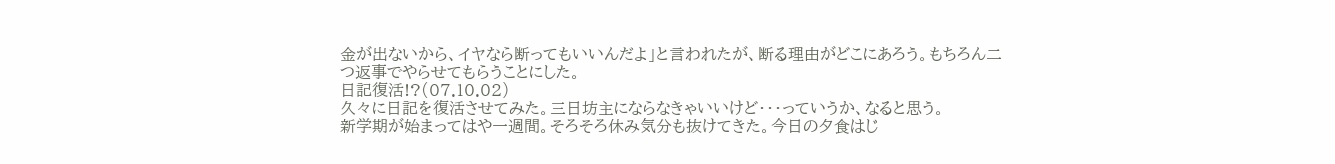金が出ないから、イヤなら断ってもいいんだよ」と言われたが、断る理由がどこにあろう。もちろん二つ返事でやらせてもらうことにした。
日記復活!?(07.10.02)
久々に日記を復活させてみた。三日坊主にならなきゃいいけど・・・っていうか、なると思う。
新学期が始まってはや一週間。そろそろ休み気分も抜けてきた。今日の夕食はじ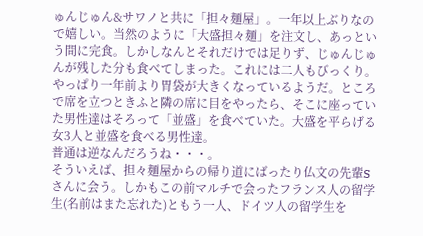ゅんじゅん&サワノと共に「担々麺屋」。一年以上ぶりなので嬉しい。当然のように「大盛担々麺」を注文し、あっという間に完食。しかしなんとそれだけでは足りず、じゅんじゅんが残した分も食べてしまった。これには二人もびっくり。やっぱり一年前より胃袋が大きくなっているようだ。ところで席を立つときふと隣の席に目をやったら、そこに座っていた男性達はそろって「並盛」を食べていた。大盛を平らげる女3人と並盛を食べる男性達。
普通は逆なんだろうね・・・。
そういえば、担々麺屋からの帰り道にばったり仏文の先輩Sさんに会う。しかもこの前マルチで会ったフランス人の留学生(名前はまた忘れた)ともう一人、ドイツ人の留学生を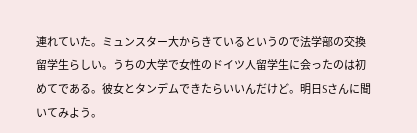連れていた。ミュンスター大からきているというので法学部の交換留学生らしい。うちの大学で女性のドイツ人留学生に会ったのは初めてである。彼女とタンデムできたらいいんだけど。明日Sさんに聞いてみよう。